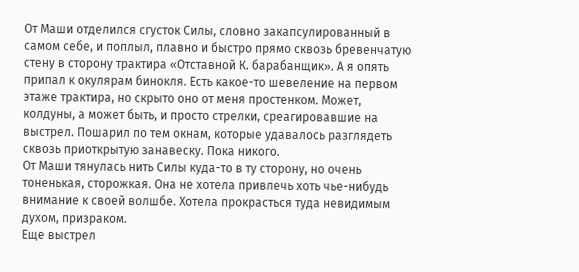От Маши отделился сгусток Силы, словно закапсулированный в самом себе, и поплыл, плавно и быстро прямо сквозь бревенчатую стену в сторону трактира «Отставной К. барабанщик». А я опять припал к окулярам бинокля. Есть какое-то шевеление на первом этаже трактира, но скрыто оно от меня простенком. Может, колдуны, а может быть, и просто стрелки, среагировавшие на выстрел. Пошарил по тем окнам, которые удавалось разглядеть сквозь приоткрытую занавеску. Пока никого.
От Маши тянулась нить Силы куда-то в ту сторону, но очень тоненькая, сторожкая. Она не хотела привлечь хоть чье-нибудь внимание к своей волшбе. Хотела прокрасться туда невидимым духом, призраком.
Еще выстрел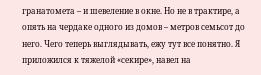гранатомета – и шевеление в окне. Но не в трактире, а опять на чердаке одного из домов – метров семьсот до него. Чего теперь выглядывать, ежу тут все понятно. Я приложился к тяжелой «секире», навел на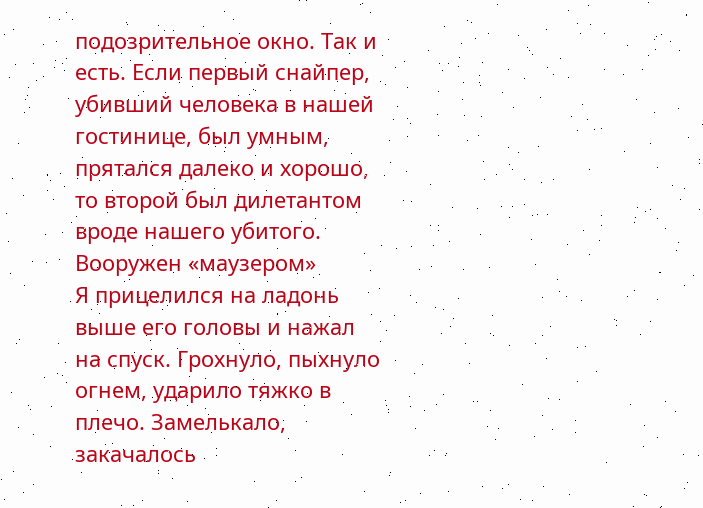подозрительное окно. Так и есть. Если первый снайпер, убивший человека в нашей гостинице, был умным, прятался далеко и хорошо, то второй был дилетантом вроде нашего убитого. Вооружен «маузером»
Я прицелился на ладонь выше его головы и нажал на спуск. Грохнуло, пыхнуло огнем, ударило тяжко в плечо. Замелькало, закачалось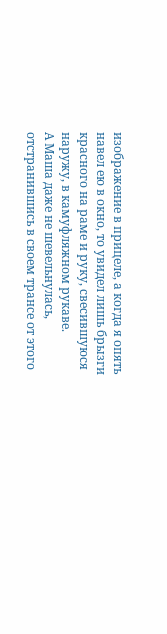изображение в прицеле, а когда я опять навел ею в окно, то увидел лишь брызги красного на раме и руку, свесившуюся наружу, в камуфляжном рукаве.
А Маша даже не шевельнулась, отстранившись в своем трансе от этого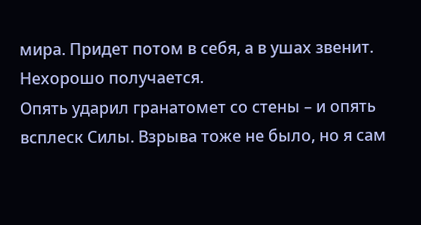мира. Придет потом в себя, а в ушах звенит. Нехорошо получается.
Опять ударил гранатомет со стены – и опять всплеск Силы. Взрыва тоже не было, но я сам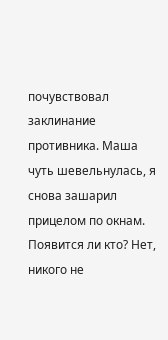почувствовал заклинание противника. Маша чуть шевельнулась, я снова зашарил прицелом по окнам. Появится ли кто? Нет, никого не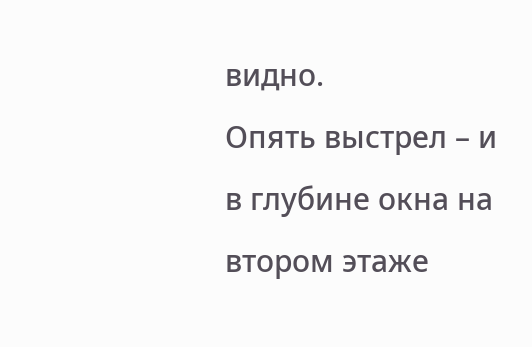видно.
Опять выстрел – и в глубине окна на втором этаже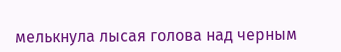мелькнула лысая голова над черным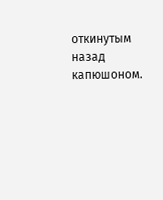откинутым назад капюшоном.